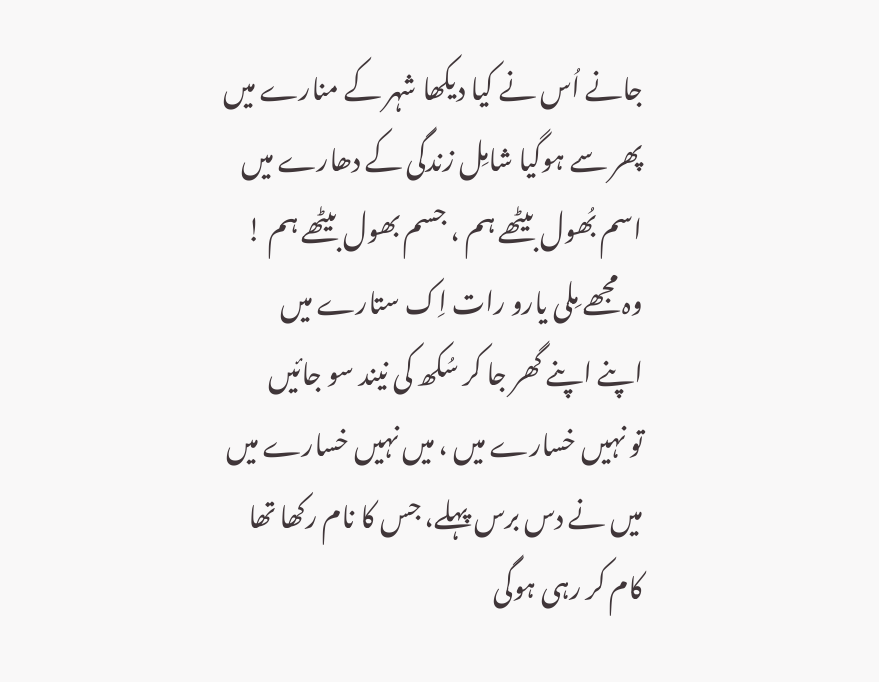جانے اُس نے کیا دیکھا شہر کے منارے میں
پھر سے ہوگیا شامِل زندگی کے دھارے میں
اسم بُھول بیٹھے ہم ، جسم بھول بیٹھے ہم !
وہ مجھے مِلی یارو رات اِک ستارے میں
اپنے اپنے گھر جا کر سُکھ کی نیند سو جائیں
تو نہیں خسارے میں ، میں نہیں خسارے میں
میں نے دس برس پہلے، جس کا نام رکھا تھا
کام کر رہی ہوگی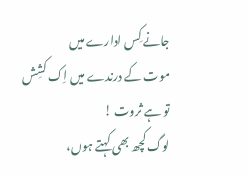جانے کِس ادارے میں
موت کے درندے میں اِک کشِش تو ہے ثروت !
لوگ کچھ بھی کہتے ہوں،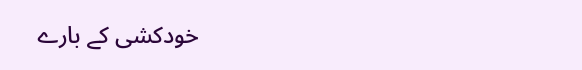خودکشی کے بارے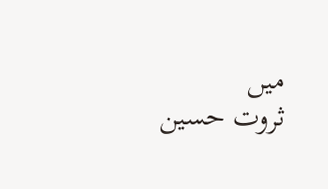میں
ثروت حسین